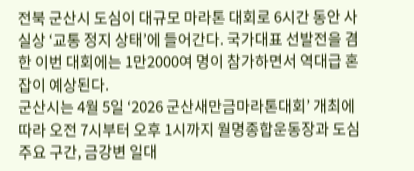전북 군산시 도심이 대규모 마라톤 대회로 6시간 동안 사실상 ‘교통 정지 상태’에 들어간다. 국가대표 선발전을 겸한 이번 대회에는 1만2000여 명이 참가하면서 역대급 혼잡이 예상된다.
군산시는 4월 5일 ‘2026 군산새만금마라톤대회’ 개최에 따라 오전 7시부터 오후 1시까지 월명종합운동장과 도심 주요 구간, 금강변 일대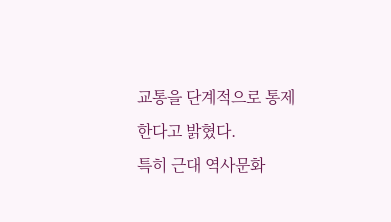교통을 단계적으로 통제한다고 밝혔다.
특히 근대 역사문화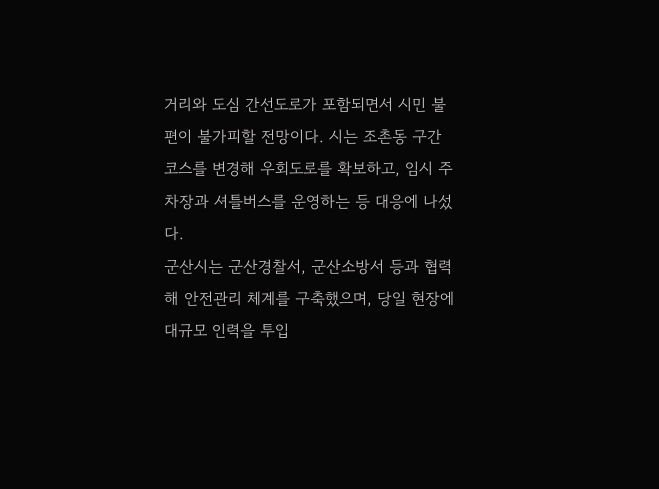거리와 도심 간선도로가 포함되면서 시민 불편이 불가피할 전망이다. 시는 조촌동 구간 코스를 변경해 우회도로를 확보하고, 임시 주차장과 셔틀버스를 운영하는 등 대응에 나섰다.
군산시는 군산경찰서, 군산소방서 등과 협력해 안전관리 체계를 구축했으며, 당일 현장에 대규모 인력을 투입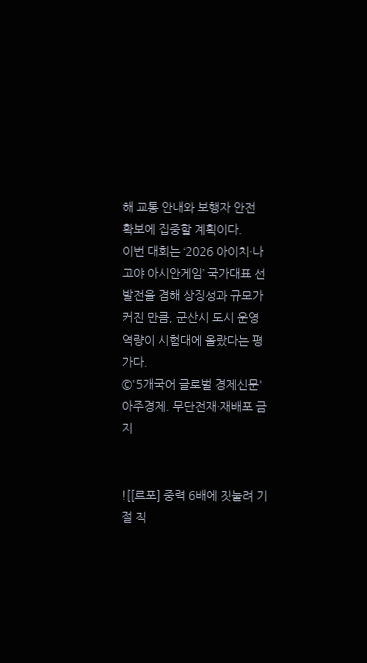해 교통 안내와 보행자 안전 확보에 집중할 계획이다.
이번 대회는 ‘2026 아이치·나고야 아시안게임’ 국가대표 선발전을 겸해 상징성과 규모가 커진 만큼, 군산시 도시 운영 역량이 시험대에 올랐다는 평가다.
©'5개국어 글로벌 경제신문' 아주경제. 무단전재·재배포 금지


![[르포] 중력 6배에 짓눌려 기절 직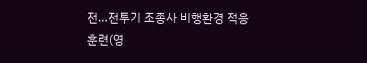전…전투기 조종사 비행환경 적응훈련(영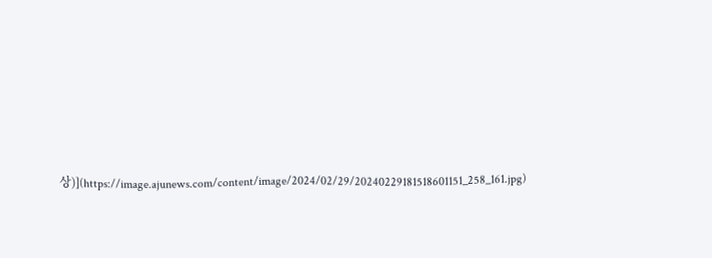상)](https://image.ajunews.com/content/image/2024/02/29/20240229181518601151_258_161.jpg)